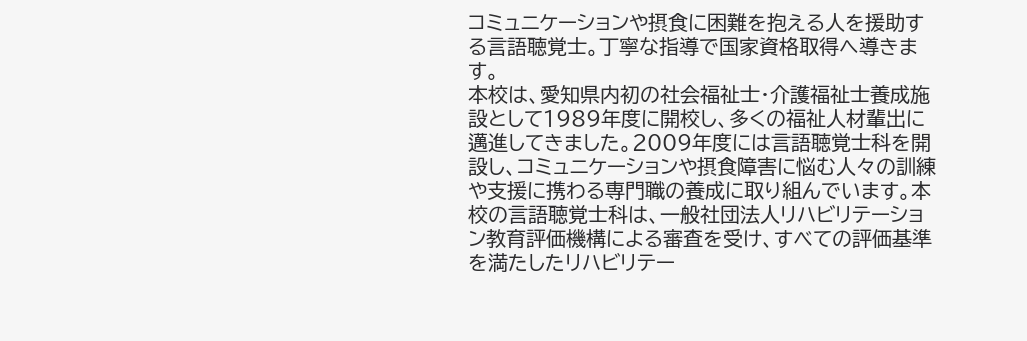コミュニケーションや摂食に困難を抱える人を援助する言語聴覚士。丁寧な指導で国家資格取得へ導きます。
本校は、愛知県内初の社会福祉士・介護福祉士養成施設として1989年度に開校し、多くの福祉人材輩出に邁進してきました。2009年度には言語聴覚士科を開設し、コミュニケーションや摂食障害に悩む人々の訓練や支援に携わる専門職の養成に取り組んでいます。本校の言語聴覚士科は、一般社団法人リハビリテーション教育評価機構による審査を受け、すべての評価基準を満たしたリハビリテー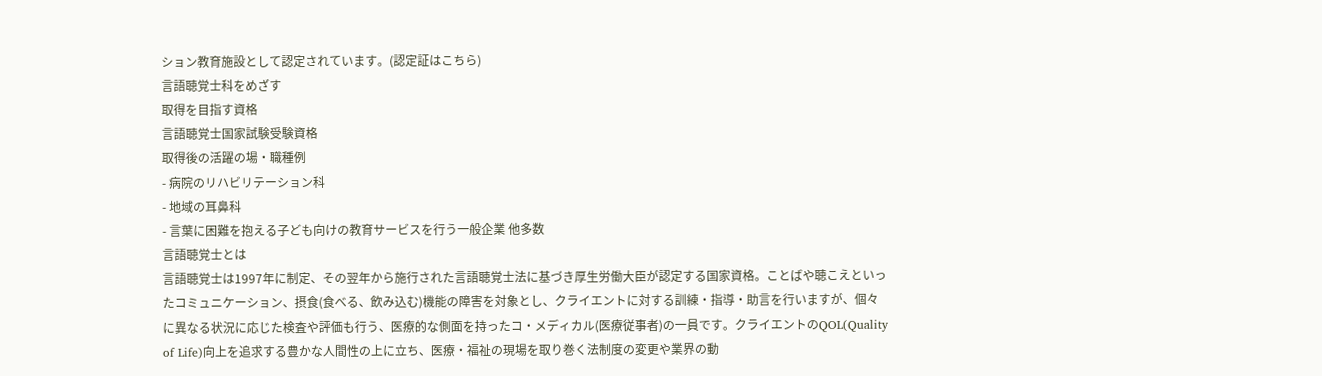ション教育施設として認定されています。(認定証はこちら)
言語聴覚士科をめざす
取得を目指す資格
言語聴覚士国家試験受験資格
取得後の活躍の場・職種例
- 病院のリハビリテーション科
- 地域の耳鼻科
- 言葉に困難を抱える子ども向けの教育サービスを行う一般企業 他多数
言語聴覚士とは
言語聴覚士は1997年に制定、その翌年から施行された言語聴覚士法に基づき厚生労働大臣が認定する国家資格。ことばや聴こえといったコミュニケーション、摂食(食べる、飲み込む)機能の障害を対象とし、クライエントに対する訓練・指導・助言を行いますが、個々に異なる状況に応じた検査や評価も行う、医療的な側面を持ったコ・メディカル(医療従事者)の一員です。クライエントのQOL(Quality of Life)向上を追求する豊かな人間性の上に立ち、医療・福祉の現場を取り巻く法制度の変更や業界の動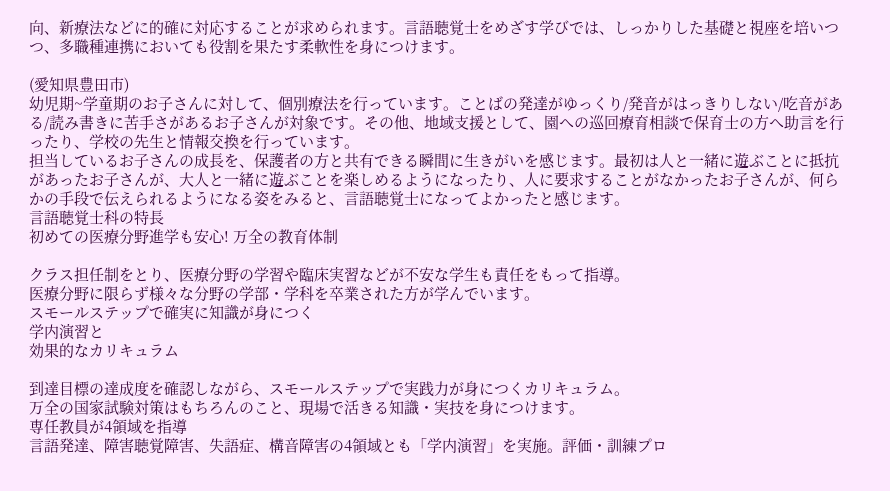向、新療法などに的確に対応することが求められます。言語聴覚士をめざす学びでは、しっかりした基礎と視座を培いつつ、多職種連携においても役割を果たす柔軟性を身につけます。

(愛知県豊田市)
幼児期~学童期のお子さんに対して、個別療法を行っています。ことばの発達がゆっくり/発音がはっきりしない/吃音がある/読み書きに苦手さがあるお子さんが対象です。その他、地域支援として、園への巡回療育相談で保育士の方へ助言を行ったり、学校の先生と情報交換を行っています。
担当しているお子さんの成長を、保護者の方と共有できる瞬間に生きがいを感じます。最初は人と一緒に遊ぶことに抵抗があったお子さんが、大人と一緒に遊ぶことを楽しめるようになったり、人に要求することがなかったお子さんが、何らかの手段で伝えられるようになる姿をみると、言語聴覚士になってよかったと感じます。
言語聴覚士科の特長
初めての医療分野進学も安心! 万全の教育体制

クラス担任制をとり、医療分野の学習や臨床実習などが不安な学生も責任をもって指導。
医療分野に限らず様々な分野の学部・学科を卒業された方が学んでいます。
スモールステップで確実に知識が身につく
学内演習と
効果的なカリキュラム

到達目標の達成度を確認しながら、スモールステップで実践力が身につくカリキュラム。
万全の国家試験対策はもちろんのこと、現場で活きる知識・実技を身につけます。
専任教員が4領域を指導
言語発達、障害聴覚障害、失語症、構音障害の4領域とも「学内演習」を実施。評価・訓練プロ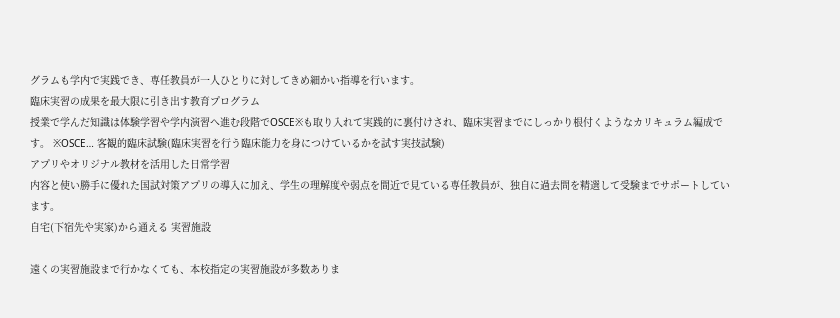グラムも学内で実践でき、専任教員が一人ひとりに対してきめ細かい指導を行います。
臨床実習の成果を最大限に引き出す教育プログラム
授業で学んだ知識は体験学習や学内演習へ進む段階でOSCE※も取り入れて実践的に裏付けされ、臨床実習までにしっかり根付くようなカリキュラム編成です。 ※OSCE… 客観的臨床試験(臨床実習を行う臨床能力を身につけているかを試す実技試験)
アプリやオリジナル教材を活用した日常学習
内容と使い勝手に優れた国試対策アプリの導入に加え、学生の理解度や弱点を間近で見ている専任教員が、独自に過去問を精選して受験までサポートしています。
自宅(下宿先や実家)から通える 実習施設

遠くの実習施設まで行かなくても、本校指定の実習施設が多数ありま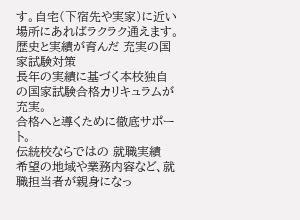す。自宅(下宿先や実家)に近い場所にあればラクラク通えます。
歴史と実績が育んだ 充実の国家試験対策
長年の実績に基づく本校独自の国家試験合格カリキュラムが充実。
合格へと導くために徹底サポート。
伝統校ならではの 就職実績
希望の地域や業務内容など、就職担当者が親身になっ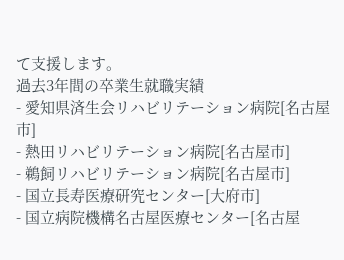て支援します。
過去3年間の卒業生就職実績
- 愛知県済生会リハビリテーション病院[名古屋市]
- 熱田リハビリテーション病院[名古屋市]
- 鵜飼リハビリテーション病院[名古屋市]
- 国立長寿医療研究センター[大府市]
- 国立病院機構名古屋医療センター[名古屋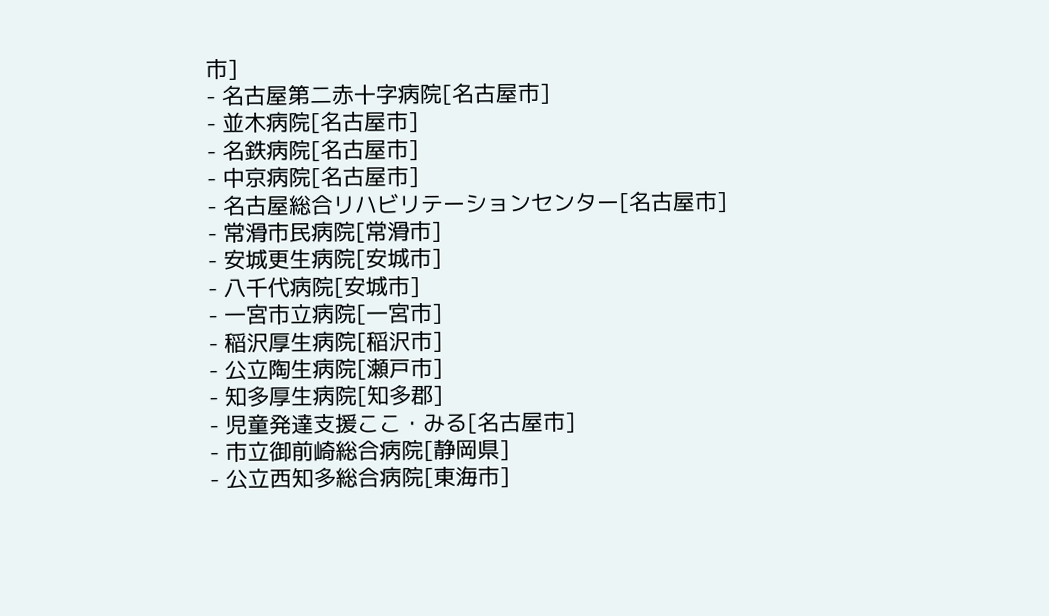市]
- 名古屋第二赤十字病院[名古屋市]
- 並木病院[名古屋市]
- 名鉄病院[名古屋市]
- 中京病院[名古屋市]
- 名古屋総合リハビリテーションセンター[名古屋市]
- 常滑市民病院[常滑市]
- 安城更生病院[安城市]
- 八千代病院[安城市]
- 一宮市立病院[一宮市]
- 稲沢厚生病院[稲沢市]
- 公立陶生病院[瀬戸市]
- 知多厚生病院[知多郡]
- 児童発達支援ここ・みる[名古屋市]
- 市立御前崎総合病院[静岡県]
- 公立西知多総合病院[東海市]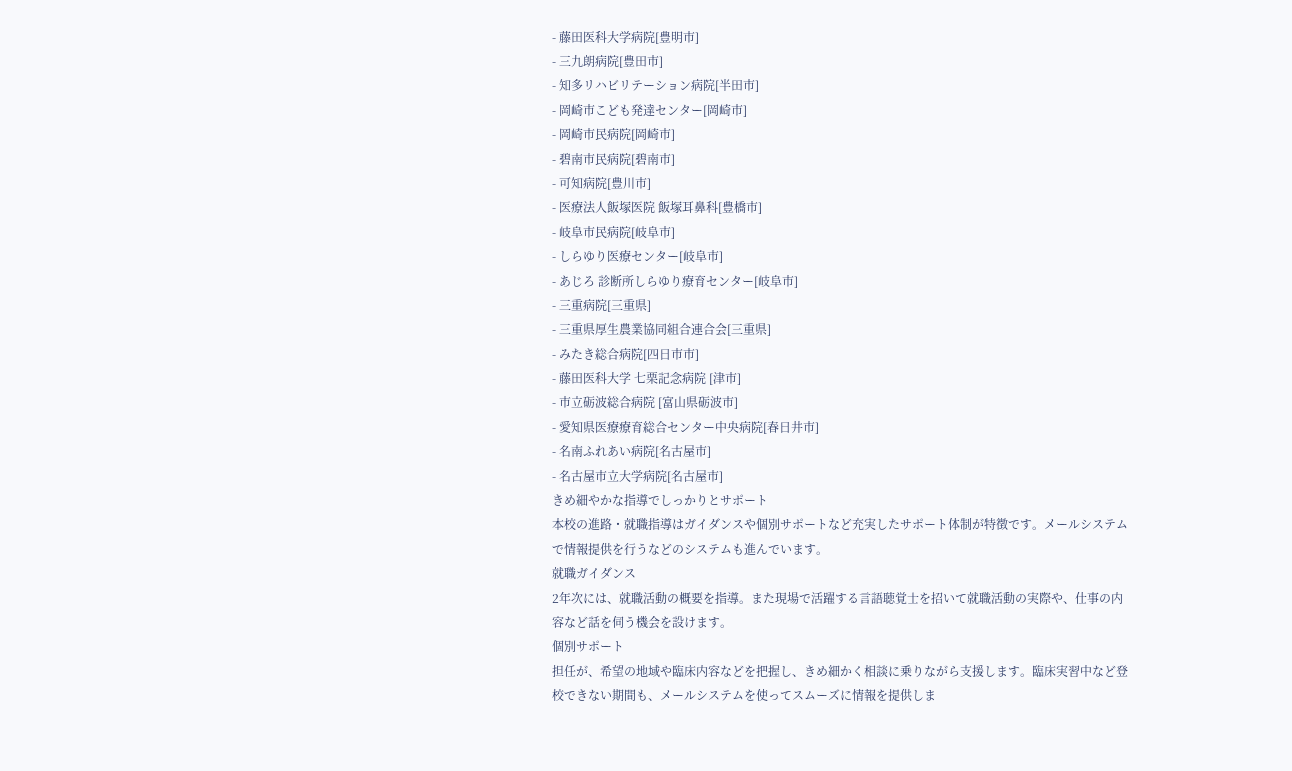- 藤田医科大学病院[豊明市]
- 三九朗病院[豊田市]
- 知多リハビリテーション病院[半田市]
- 岡崎市こども発達センター[岡崎市]
- 岡崎市民病院[岡崎市]
- 碧南市民病院[碧南市]
- 可知病院[豊川市]
- 医療法人飯塚医院 飯塚耳鼻科[豊橋市]
- 岐阜市民病院[岐阜市]
- しらゆり医療センター[岐阜市]
- あじろ 診断所しらゆり療育センター[岐阜市]
- 三重病院[三重県]
- 三重県厚生農業協同組合連合会[三重県]
- みたき総合病院[四日市市]
- 藤田医科大学 七栗記念病院 [津市]
- 市立砺波総合病院 [富山県砺波市]
- 愛知県医療療育総合センター中央病院[春日井市]
- 名南ふれあい病院[名古屋市]
- 名古屋市立大学病院[名古屋市]
きめ細やかな指導でしっかりとサポート
本校の進路・就職指導はガイダンスや個別サポートなど充実したサポート体制が特徴です。メールシステムで情報提供を行うなどのシステムも進んでいます。
就職ガイダンス
2年次には、就職活動の概要を指導。また現場で活躍する言語聴覚士を招いて就職活動の実際や、仕事の内容など話を伺う機会を設けます。
個別サポート
担任が、希望の地域や臨床内容などを把握し、きめ細かく相談に乗りながら支援します。臨床実習中など登校できない期間も、メールシステムを使ってスムーズに情報を提供しま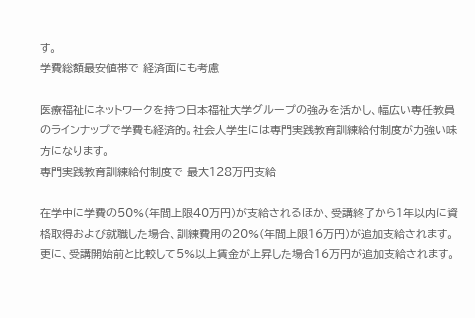す。
学費総額最安値帯で 経済面にも考慮

医療福祉にネットワークを持つ日本福祉大学グループの強みを活かし、幅広い専任教員のラインナップで学費も経済的。社会人学生には専門実践教育訓練給付制度が力強い味方になります。
専門実践教育訓練給付制度で 最大128万円支給

在学中に学費の50%(年間上限40万円)が支給されるほか、受講終了から1年以内に資格取得および就職した場合、訓練費用の20%(年間上限16万円)が追加支給されます。
更に、受講開始前と比較して5%以上賃金が上昇した場合16万円が追加支給されます。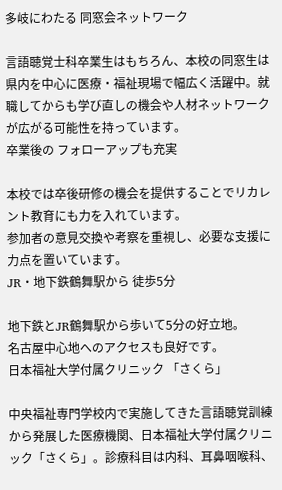多岐にわたる 同窓会ネットワーク

言語聴覚士科卒業生はもちろん、本校の同窓生は県内を中心に医療・福祉現場で幅広く活躍中。就職してからも学び直しの機会や人材ネットワークが広がる可能性を持っています。
卒業後の フォローアップも充実

本校では卒後研修の機会を提供することでリカレント教育にも力を入れています。
参加者の意見交換や考察を重視し、必要な支援に力点を置いています。
JR・地下鉄鶴舞駅から 徒歩5分

地下鉄とJR鶴舞駅から歩いて5分の好立地。
名古屋中心地へのアクセスも良好です。
日本福祉大学付属クリニック 「さくら」

中央福祉専門学校内で実施してきた言語聴覚訓練から発展した医療機関、日本福祉大学付属クリニック「さくら」。診療科目は内科、耳鼻咽喉科、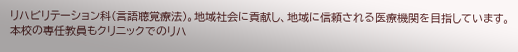リハビリテーション科(言語聴覚療法)。地域社会に貢献し、地域に信頼される医療機関を目指しています。
本校の専任教員もクリニックでのリハ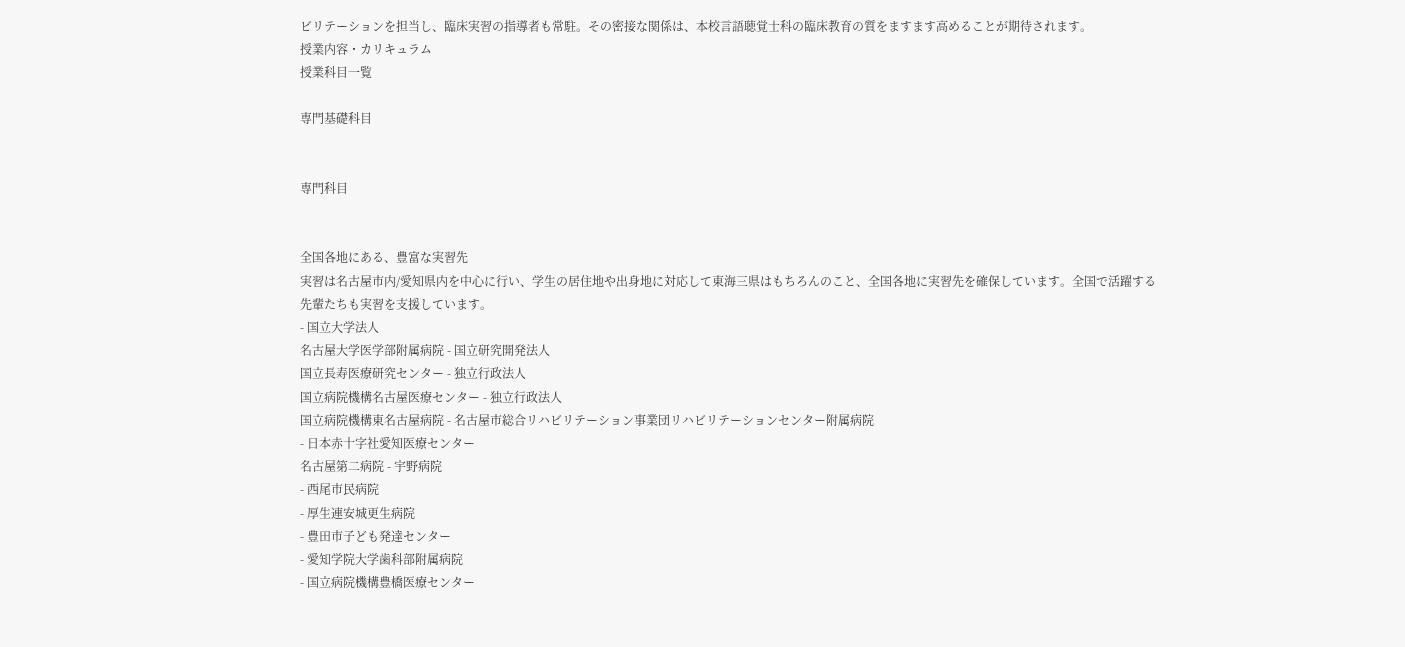ビリテーションを担当し、臨床実習の指導者も常駐。その密接な関係は、本校言語聴覚士科の臨床教育の質をますます高めることが期待されます。
授業内容・カリキュラム
授業科目一覧

専門基礎科目


専門科目


全国各地にある、豊富な実習先
実習は名古屋市内/愛知県内を中心に行い、学生の居住地や出身地に対応して東海三県はもちろんのこと、全国各地に実習先を確保しています。全国で活躍する先輩たちも実習を支援しています。
- 国立大学法人
名古屋大学医学部附属病院 - 国立研究開発法人
国立長寿医療研究センター - 独立行政法人
国立病院機構名古屋医療センター - 独立行政法人
国立病院機構東名古屋病院 - 名古屋市総合リハビリテーション事業団リハビリテーションセンター附属病院
- 日本赤十字社愛知医療センター
名古屋第二病院 - 宇野病院
- 西尾市民病院
- 厚生連安城更生病院
- 豊田市子ども発達センター
- 愛知学院大学歯科部附属病院
- 国立病院機構豊橋医療センター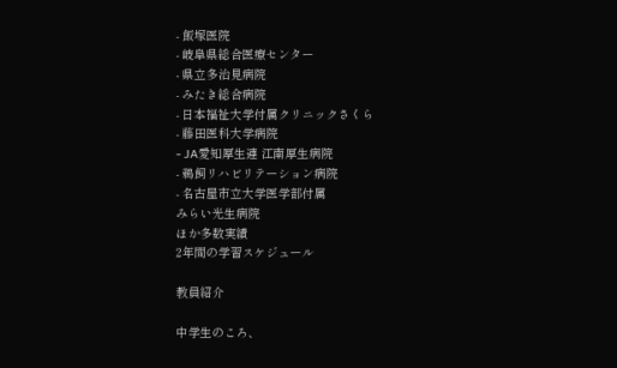- 飯塚医院
- 岐阜県総合医療センター
- 県立多治見病院
- みたき総合病院
- 日本福祉大学付属クリニックさくら
- 藤田医科大学病院
- JA愛知厚生連 江南厚生病院
- 鵜飼リハビリテーション病院
- 名古屋市立大学医学部付属
みらい光生病院
ほか多数実績
2年間の学習スケジュール

教員紹介

中学生のころ、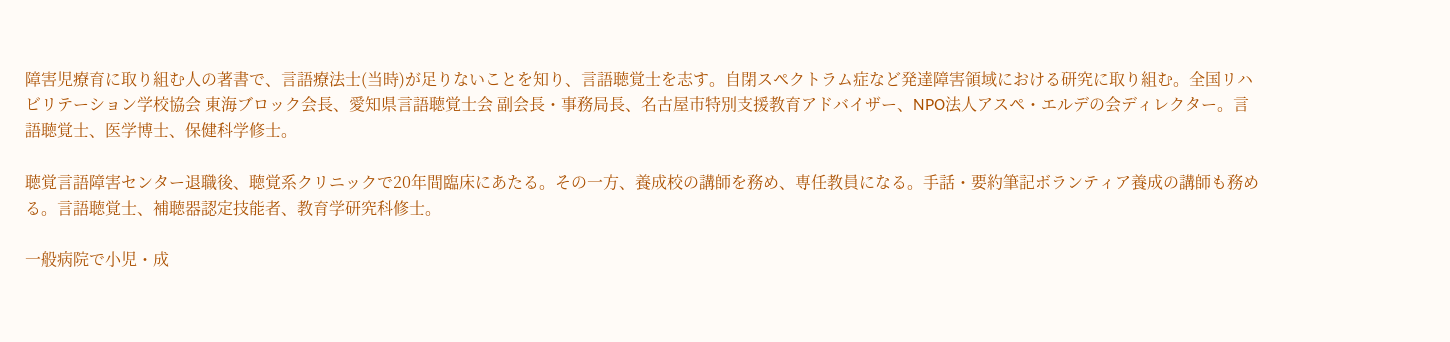障害児療育に取り組む人の著書で、言語療法士(当時)が足りないことを知り、言語聴覚士を志す。自閉スペクトラム症など発達障害領域における研究に取り組む。全国リハビリテーション学校協会 東海ブロック会長、愛知県言語聴覚士会 副会長・事務局長、名古屋市特別支援教育アドバイザー、NPO法人アスペ・エルデの会ディレクター。言語聴覚士、医学博士、保健科学修士。

聴覚言語障害センター退職後、聴覚系クリニックで20年間臨床にあたる。その一方、養成校の講師を務め、専任教員になる。手話・要約筆記ボランティア養成の講師も務める。言語聴覚士、補聴器認定技能者、教育学研究科修士。

一般病院で小児・成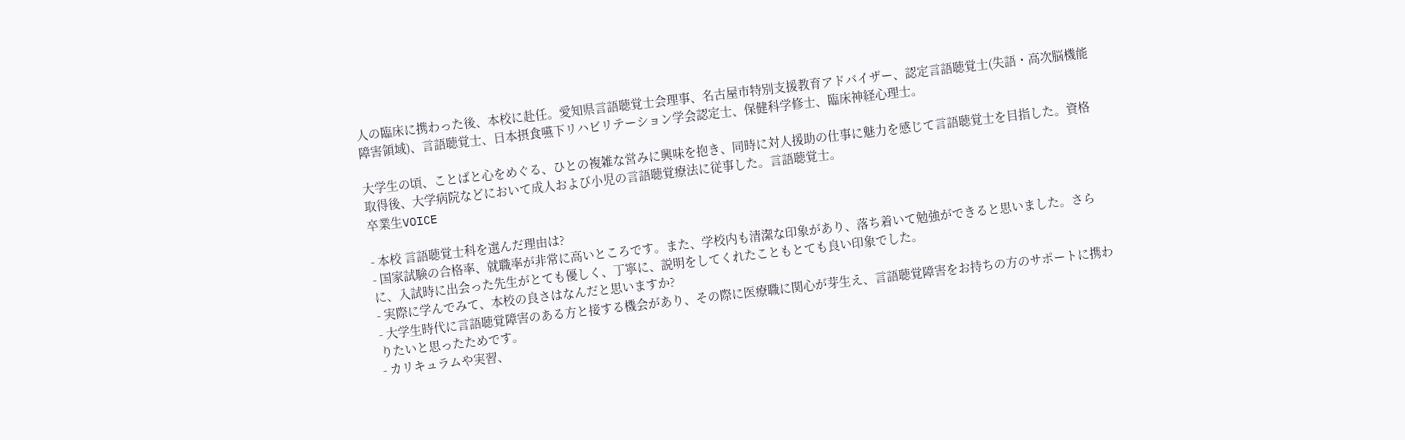人の臨床に携わった後、本校に赴任。愛知県言語聴覚士会理事、名古屋市特別支援教育アドバイザー、認定言語聴覚士(失語・高次脳機能障害領域)、言語聴覚士、日本摂食嚥下リハビリテーション学会認定士、保健科学修士、臨床神経心理士。

大学生の頃、ことばと心をめぐる、ひとの複雑な営みに興味を抱き、同時に対人援助の仕事に魅力を感じて言語聴覚士を目指した。資格取得後、大学病院などにおいて成人および小児の言語聴覚療法に従事した。言語聴覚士。
卒業生VOICE

- 本校 言語聴覚士科を選んだ理由は?
- 国家試験の合格率、就職率が非常に高いところです。また、学校内も清潔な印象があり、落ち着いて勉強ができると思いました。さらに、入試時に出会った先生がとても優しく、丁寧に、説明をしてくれたこともとても良い印象でした。
- 実際に学んでみて、本校の良さはなんだと思いますか?
- 大学生時代に言語聴覚障害のある方と接する機会があり、その際に医療職に関心が芽生え、言語聴覚障害をお持ちの方のサポートに携わりたいと思ったためです。
- カリキュラムや実習、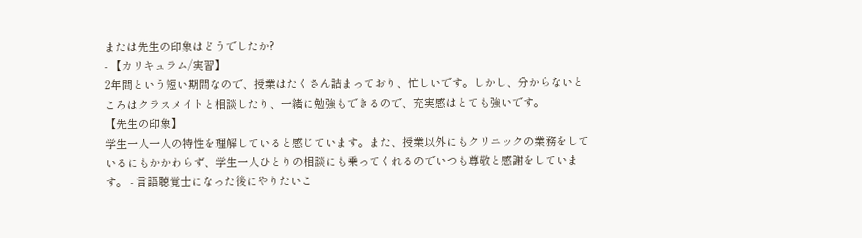または先生の印象はどうでしたか?
- 【カリキュラム/実習】
2年間という短い期間なので、授業はたくさん詰まっており、忙しいです。しかし、分からないところはクラスメイトと相談したり、一緒に勉強もできるので、充実感はとても強いです。
【先生の印象】
学生一人一人の特性を理解していると感じています。また、授業以外にもクリニックの業務をしているにもかかわらず、学生一人ひとりの相談にも乗ってくれるのでいつも尊敬と感謝をしています。 - 言語聴覚士になった後にやりたいこ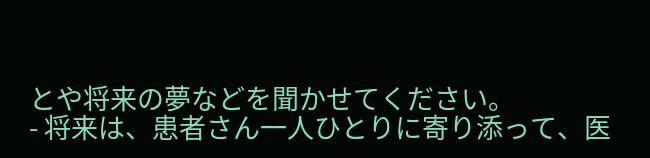とや将来の夢などを聞かせてください。
- 将来は、患者さん一人ひとりに寄り添って、医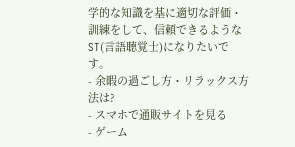学的な知識を基に適切な評価・訓練をして、信頼できるようなST(言語聴覚士)になりたいです。
- 余暇の過ごし方・リラックス方法は?
- スマホで通販サイトを見る
- ゲーム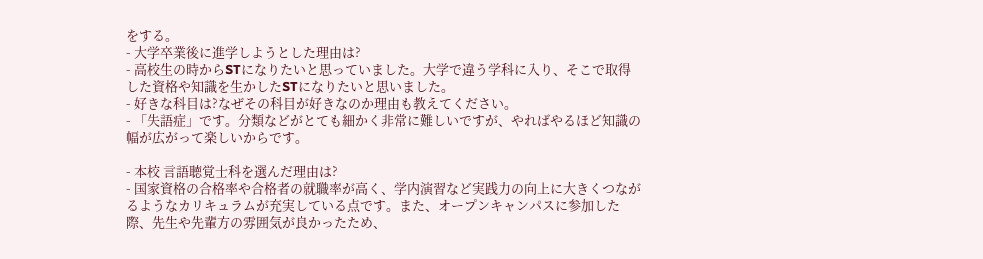をする。
- 大学卒業後に進学しようとした理由は?
- 高校生の時からSTになりたいと思っていました。大学で違う学科に入り、そこで取得した資格や知識を生かしたSTになりたいと思いました。
- 好きな科目は?なぜその科目が好きなのか理由も教えてください。
- 「失語症」です。分類などがとても細かく非常に難しいですが、やればやるほど知識の幅が広がって楽しいからです。

- 本校 言語聴覚士科を選んだ理由は?
- 国家資格の合格率や合格者の就職率が高く、学内演習など実践力の向上に大きくつながるようなカリキュラムが充実している点です。また、オープンキャンパスに参加した際、先生や先輩方の雰囲気が良かったため、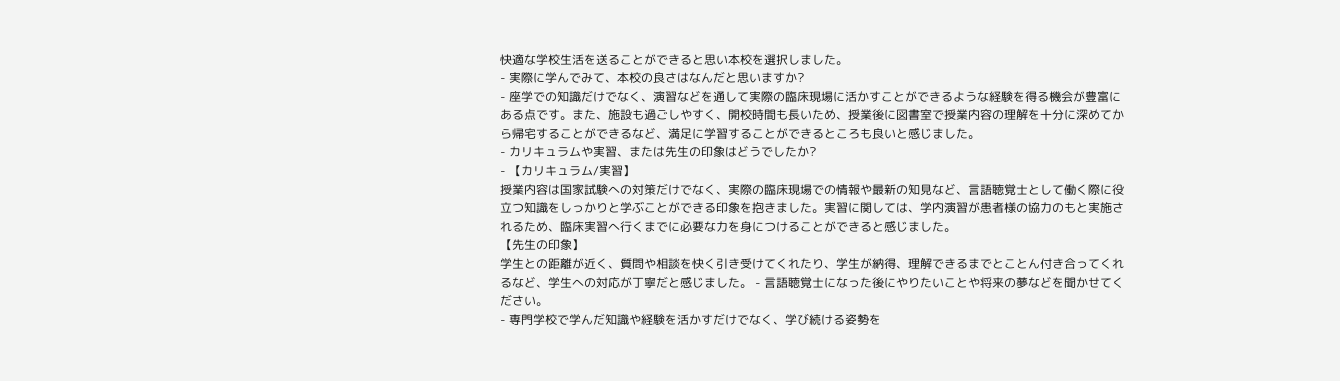快適な学校生活を送ることができると思い本校を選択しました。
- 実際に学んでみて、本校の良さはなんだと思いますか?
- 座学での知識だけでなく、演習などを通して実際の臨床現場に活かすことができるような経験を得る機会が豊富にある点です。また、施設も過ごしやすく、開校時間も長いため、授業後に図書室で授業内容の理解を十分に深めてから帰宅することができるなど、満足に学習することができるところも良いと感じました。
- カリキュラムや実習、または先生の印象はどうでしたか?
- 【カリキュラム/実習】
授業内容は国家試験への対策だけでなく、実際の臨床現場での情報や最新の知見など、言語聴覚士として働く際に役立つ知識をしっかりと学ぶことができる印象を抱きました。実習に関しては、学内演習が患者様の協力のもと実施されるため、臨床実習へ行くまでに必要な力を身につけることができると感じました。
【先生の印象】
学生との距離が近く、質問や相談を快く引き受けてくれたり、学生が納得、理解できるまでとことん付き合ってくれるなど、学生への対応が丁寧だと感じました。 - 言語聴覚士になった後にやりたいことや将来の夢などを聞かせてください。
- 専門学校で学んだ知識や経験を活かすだけでなく、学び続ける姿勢を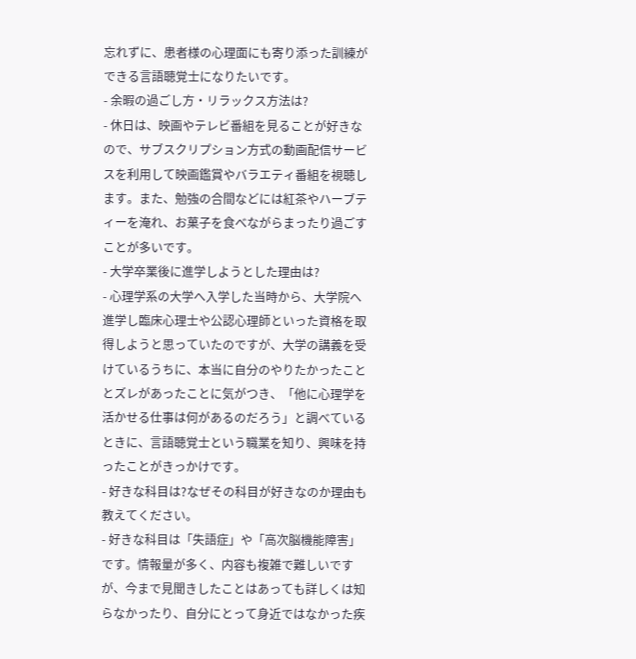忘れずに、患者様の心理面にも寄り添った訓練ができる言語聴覚士になりたいです。
- 余暇の過ごし方・リラックス方法は?
- 休日は、映画やテレビ番組を見ることが好きなので、サブスクリプション方式の動画配信サービスを利用して映画鑑賞やバラエティ番組を視聴します。また、勉強の合間などには紅茶やハーブティーを淹れ、お菓子を食べながらまったり過ごすことが多いです。
- 大学卒業後に進学しようとした理由は?
- 心理学系の大学へ入学した当時から、大学院へ進学し臨床心理士や公認心理師といった資格を取得しようと思っていたのですが、大学の講義を受けているうちに、本当に自分のやりたかったこととズレがあったことに気がつき、「他に心理学を活かせる仕事は何があるのだろう」と調べているときに、言語聴覚士という職業を知り、興味を持ったことがきっかけです。
- 好きな科目は?なぜその科目が好きなのか理由も教えてください。
- 好きな科目は「失語症」や「高次脳機能障害」です。情報量が多く、内容も複雑で難しいですが、今まで見聞きしたことはあっても詳しくは知らなかったり、自分にとって身近ではなかった疾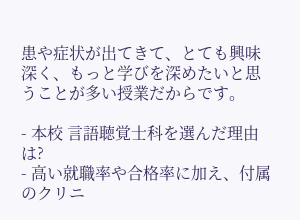患や症状が出てきて、とても興味深く、もっと学びを深めたいと思うことが多い授業だからです。

- 本校 言語聴覚士科を選んだ理由は?
- 高い就職率や合格率に加え、付属のクリニ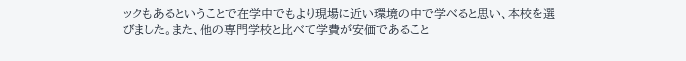ックもあるということで在学中でもより現場に近い環境の中で学べると思い、本校を選びました。また、他の専門学校と比べて学費が安価であること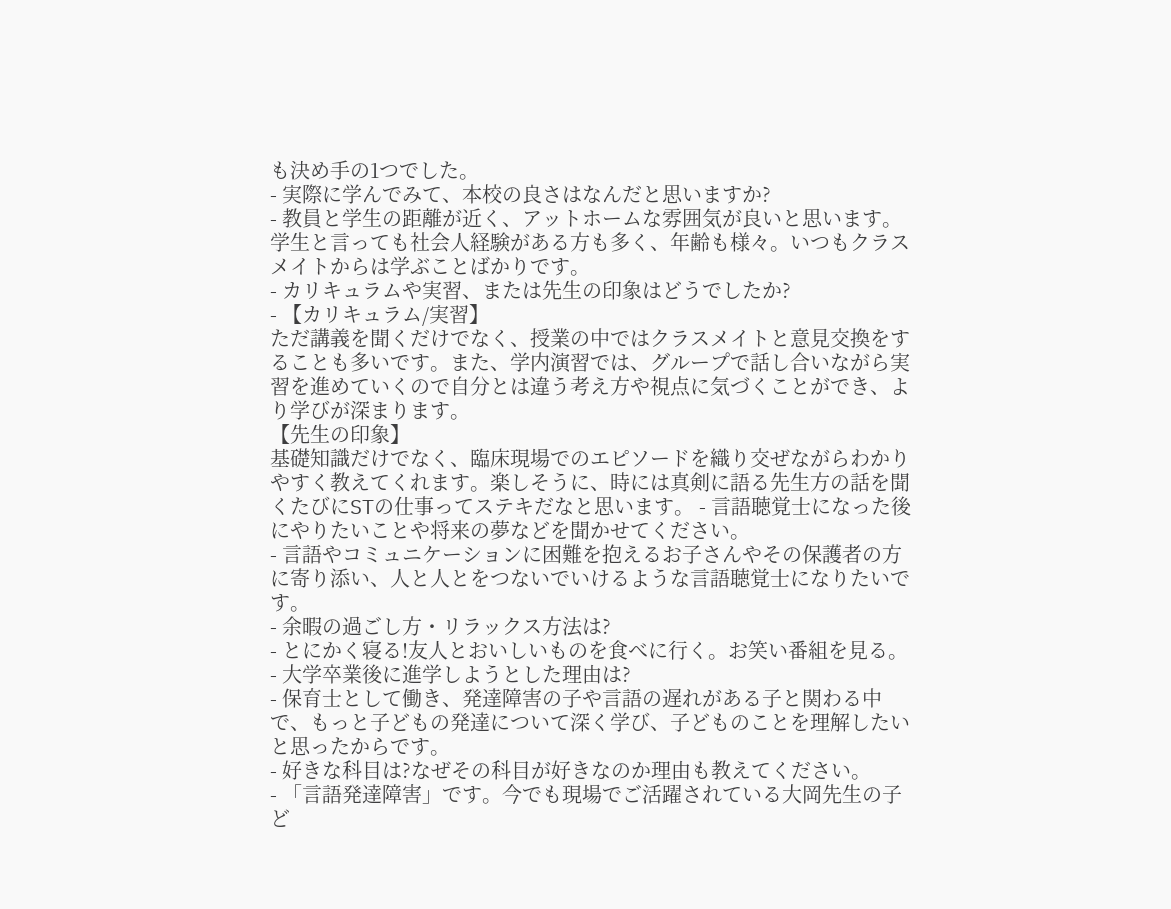も決め手の1つでした。
- 実際に学んでみて、本校の良さはなんだと思いますか?
- 教員と学生の距離が近く、アットホームな雰囲気が良いと思います。学生と言っても社会人経験がある方も多く、年齢も様々。いつもクラスメイトからは学ぶことばかりです。
- カリキュラムや実習、または先生の印象はどうでしたか?
- 【カリキュラム/実習】
ただ講義を聞くだけでなく、授業の中ではクラスメイトと意見交換をすることも多いです。また、学内演習では、グループで話し合いながら実習を進めていくので自分とは違う考え方や視点に気づくことができ、より学びが深まります。
【先生の印象】
基礎知識だけでなく、臨床現場でのエピソードを織り交ぜながらわかりやすく教えてくれます。楽しそうに、時には真剣に語る先生方の話を聞くたびにSTの仕事ってステキだなと思います。 - 言語聴覚士になった後にやりたいことや将来の夢などを聞かせてください。
- 言語やコミュニケーションに困難を抱えるお子さんやその保護者の方に寄り添い、人と人とをつないでいけるような言語聴覚士になりたいです。
- 余暇の過ごし方・リラックス方法は?
- とにかく寝る!友人とおいしいものを食べに行く。お笑い番組を見る。
- 大学卒業後に進学しようとした理由は?
- 保育士として働き、発達障害の子や言語の遅れがある子と関わる中で、もっと子どもの発達について深く学び、子どものことを理解したいと思ったからです。
- 好きな科目は?なぜその科目が好きなのか理由も教えてください。
- 「言語発達障害」です。今でも現場でご活躍されている大岡先生の子ど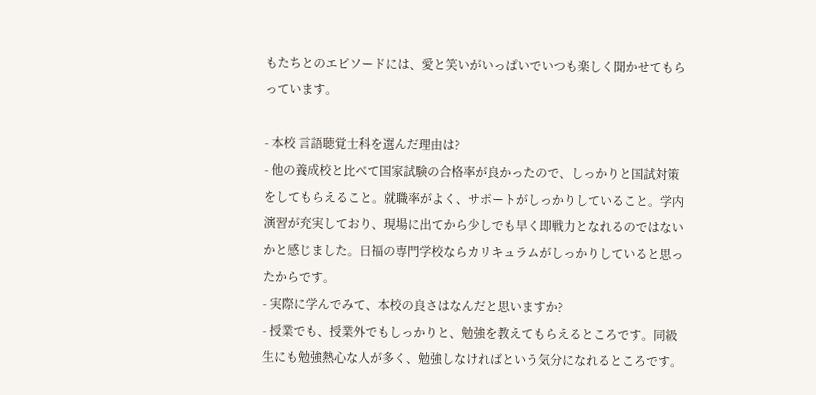もたちとのエピソードには、愛と笑いがいっぱいでいつも楽しく聞かせてもらっています。

- 本校 言語聴覚士科を選んだ理由は?
- 他の養成校と比べて国家試験の合格率が良かったので、しっかりと国試対策をしてもらえること。就職率がよく、サポートがしっかりしていること。学内演習が充実しており、現場に出てから少しでも早く即戦力となれるのではないかと感じました。日福の専門学校ならカリキュラムがしっかりしていると思ったからです。
- 実際に学んでみて、本校の良さはなんだと思いますか?
- 授業でも、授業外でもしっかりと、勉強を教えてもらえるところです。同級生にも勉強熱心な人が多く、勉強しなければという気分になれるところです。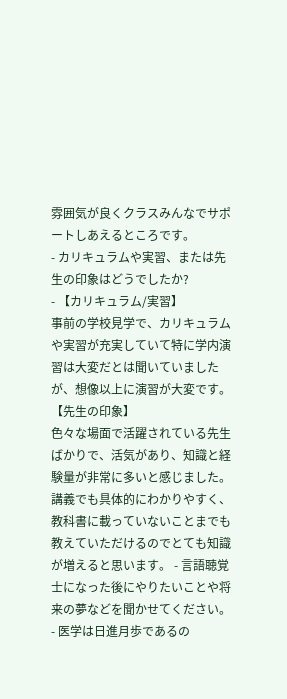雰囲気が良くクラスみんなでサポートしあえるところです。
- カリキュラムや実習、または先生の印象はどうでしたか?
- 【カリキュラム/実習】
事前の学校見学で、カリキュラムや実習が充実していて特に学内演習は大変だとは聞いていましたが、想像以上に演習が大変です。
【先生の印象】
色々な場面で活躍されている先生ばかりで、活気があり、知識と経験量が非常に多いと感じました。講義でも具体的にわかりやすく、教科書に載っていないことまでも教えていただけるのでとても知識が増えると思います。 - 言語聴覚士になった後にやりたいことや将来の夢などを聞かせてください。
- 医学は日進月歩であるの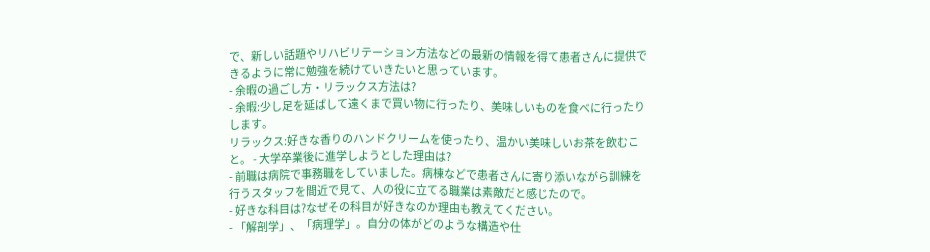で、新しい話題やリハビリテーション方法などの最新の情報を得て患者さんに提供できるように常に勉強を続けていきたいと思っています。
- 余暇の過ごし方・リラックス方法は?
- 余暇:少し足を延ばして遠くまで買い物に行ったり、美味しいものを食べに行ったりします。
リラックス:好きな香りのハンドクリームを使ったり、温かい美味しいお茶を飲むこと。 - 大学卒業後に進学しようとした理由は?
- 前職は病院で事務職をしていました。病棟などで患者さんに寄り添いながら訓練を行うスタッフを間近で見て、人の役に立てる職業は素敵だと感じたので。
- 好きな科目は?なぜその科目が好きなのか理由も教えてください。
- 「解剖学」、「病理学」。自分の体がどのような構造や仕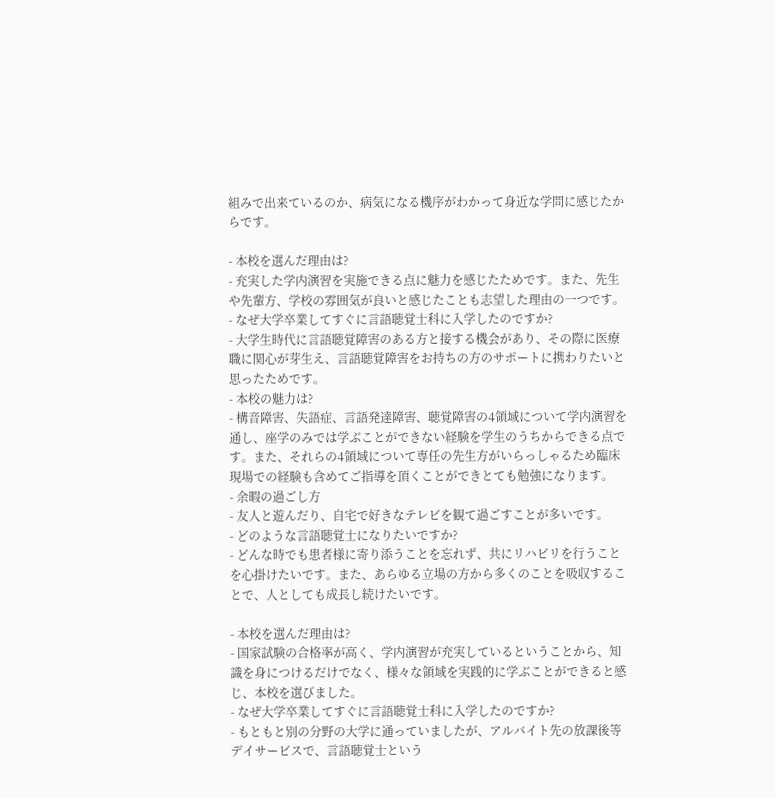組みで出来ているのか、病気になる機序がわかって身近な学問に感じたからです。

- 本校を選んだ理由は?
- 充実した学内演習を実施できる点に魅力を感じたためです。また、先生や先輩方、学校の雰囲気が良いと感じたことも志望した理由の一つです。
- なぜ大学卒業してすぐに言語聴覚士科に入学したのですか?
- 大学生時代に言語聴覚障害のある方と接する機会があり、その際に医療職に関心が芽生え、言語聴覚障害をお持ちの方のサポートに携わりたいと思ったためです。
- 本校の魅力は?
- 構音障害、失語症、言語発達障害、聴覚障害の4領域について学内演習を通し、座学のみでは学ぶことができない経験を学生のうちからできる点です。また、それらの4領域について専任の先生方がいらっしゃるため臨床現場での経験も含めてご指導を頂くことができとても勉強になります。
- 余暇の過ごし方
- 友人と遊んだり、自宅で好きなテレビを観て過ごすことが多いです。
- どのような言語聴覚士になりたいですか?
- どんな時でも患者様に寄り添うことを忘れず、共にリハビリを行うことを心掛けたいです。また、あらゆる立場の方から多くのことを吸収することで、人としても成長し続けたいです。

- 本校を選んだ理由は?
- 国家試験の合格率が高く、学内演習が充実しているということから、知識を身につけるだけでなく、様々な領域を実践的に学ぶことができると感じ、本校を選びました。
- なぜ大学卒業してすぐに言語聴覚士科に入学したのですか?
- もともと別の分野の大学に通っていましたが、アルバイト先の放課後等デイサービスで、言語聴覚士という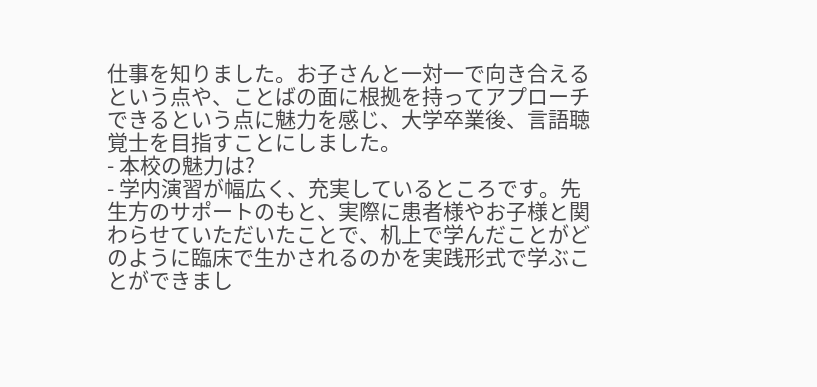仕事を知りました。お子さんと一対一で向き合えるという点や、ことばの面に根拠を持ってアプローチできるという点に魅力を感じ、大学卒業後、言語聴覚士を目指すことにしました。
- 本校の魅力は?
- 学内演習が幅広く、充実しているところです。先生方のサポートのもと、実際に患者様やお子様と関わらせていただいたことで、机上で学んだことがどのように臨床で生かされるのかを実践形式で学ぶことができまし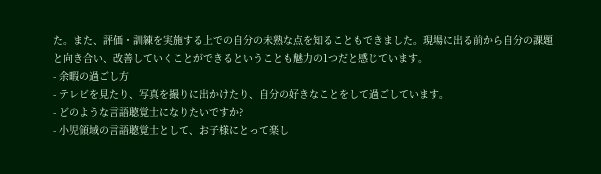た。また、評価・訓練を実施する上での自分の未熟な点を知ることもできました。現場に出る前から自分の課題と向き合い、改善していくことができるということも魅力の1つだと感じています。
- 余暇の過ごし方
- テレビを見たり、写真を撮りに出かけたり、自分の好きなことをして過ごしています。
- どのような言語聴覚士になりたいですか?
- 小児領域の言語聴覚士として、お子様にとって楽し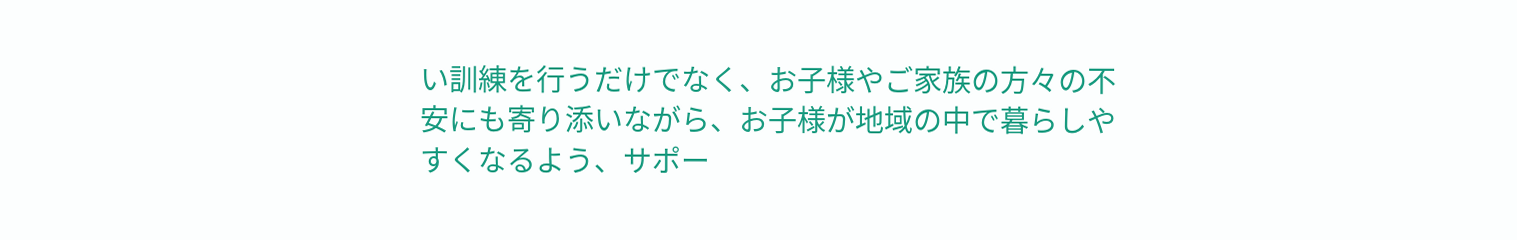い訓練を行うだけでなく、お子様やご家族の方々の不安にも寄り添いながら、お子様が地域の中で暮らしやすくなるよう、サポー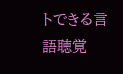トできる言語聴覚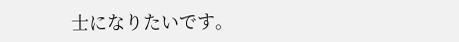士になりたいです。